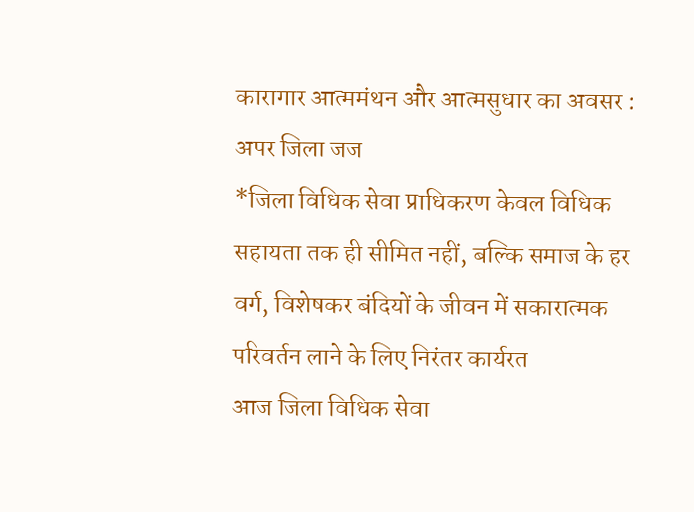कारागार आत्ममंथन और आत्मसुधार का अवसर : अपर जिला जज
*जिला विधिक सेवा प्राधिकरण केवल विधिक सहायता तक ही सीमित नहीं, बल्कि समाज के हर वर्ग, विशेषकर बंदियों के जीवन में सकारात्मक परिवर्तन लाने के लिए निरंतर कार्यरत
आज जिला विधिक सेवा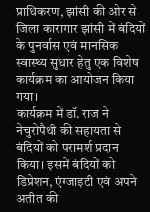प्राधिकरण, झांसी की ओर से जिला कारागार झांसी में बंदियों के पुनर्वास एवं मानसिक स्वास्थ्य सुधार हेतु एक विशेष कार्यक्रम का आयोजन किया गया।
कार्यक्रम में डॉ. राज ने नेचुरोपैथी की सहायता से बंदियों को परामर्श प्रदान किया। इसमें बंदियों को डिप्रेशन, एंग्जाइटी एवं अपने अतीत की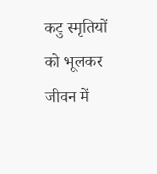कटु स्मृतियों को भूलकर जीवन में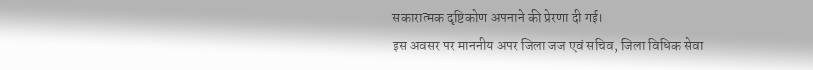सकारात्मक दृष्टिकोण अपनाने की प्रेरणा दी गई।
इस अवसर पर माननीय अपर जिला जज एवं सचिव, जिला विधिक सेवा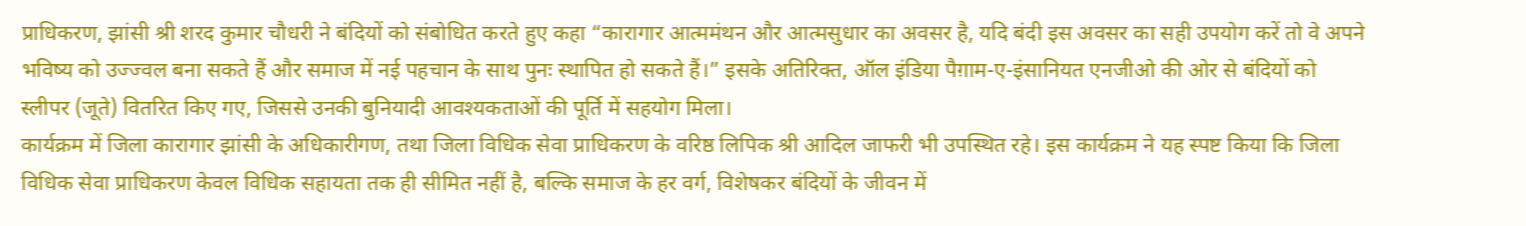प्राधिकरण, झांसी श्री शरद कुमार चौधरी ने बंदियों को संबोधित करते हुए कहा “कारागार आत्ममंथन और आत्मसुधार का अवसर है, यदि बंदी इस अवसर का सही उपयोग करें तो वे अपने भविष्य को उज्ज्वल बना सकते हैं और समाज में नई पहचान के साथ पुनः स्थापित हो सकते हैं।” इसके अतिरिक्त, ऑल इंडिया पैग़ाम-ए-इंसानियत एनजीओ की ओर से बंदियों को स्लीपर (जूते) वितरित किए गए, जिससे उनकी बुनियादी आवश्यकताओं की पूर्ति में सहयोग मिला।
कार्यक्रम में जिला कारागार झांसी के अधिकारीगण, तथा जिला विधिक सेवा प्राधिकरण के वरिष्ठ लिपिक श्री आदिल जाफरी भी उपस्थित रहे। इस कार्यक्रम ने यह स्पष्ट किया कि जिला विधिक सेवा प्राधिकरण केवल विधिक सहायता तक ही सीमित नहीं है, बल्कि समाज के हर वर्ग, विशेषकर बंदियों के जीवन में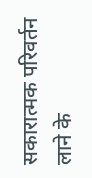सकारात्मक परिवर्तन लाने के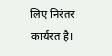लिए निरंतर कार्यरत है।